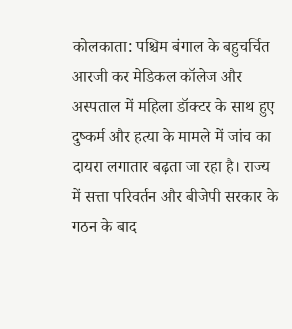कोलकाता: पश्चिम बंगाल के बहुचर्चित आरजी कर मेडिकल कॉलेज और अस्पताल में महिला डॉक्टर के साथ हुए दुष्कर्म और हत्या के मामले में जांच का दायरा लगातार बढ़ता जा रहा है। राज्य में सत्ता परिवर्तन और बीजेपी सरकार के गठन के बाद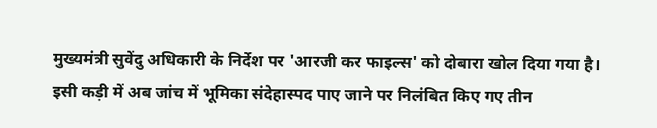मुख्यमंत्री सुवेंदु अधिकारी के निर्देश पर 'आरजी कर फाइल्स' को दोबारा खोल दिया गया है। इसी कड़ी में अब जांच में भूमिका संदेहास्पद पाए जाने पर निलंबित किए गए तीन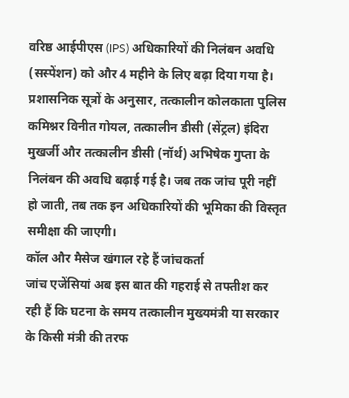वरिष्ठ आईपीएस (IPS) अधिकारियों की निलंबन अवधि (सस्पेंशन) को और 4 महीने के लिए बढ़ा दिया गया है।
प्रशासनिक सूत्रों के अनुसार, तत्कालीन कोलकाता पुलिस कमिश्नर विनीत गोयल, तत्कालीन डीसी (सेंट्रल) इंदिरा मुखर्जी और तत्कालीन डीसी (नॉर्थ) अभिषेक गुप्ता के निलंबन की अवधि बढ़ाई गई है। जब तक जांच पूरी नहीं हो जाती, तब तक इन अधिकारियों की भूमिका की विस्तृत समीक्षा की जाएगी।
कॉल और मैसेज खंगाल रहे हैं जांचकर्ता
जांच एजेंसियां अब इस बात की गहराई से तफ्तीश कर रही हैं कि घटना के समय तत्कालीन मुख्यमंत्री या सरकार के किसी मंत्री की तरफ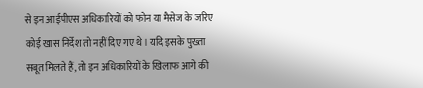से इन आईपीएस अधिकारियों को फोन या मैसेज के जरिए कोई खास निर्देश तो नहीं दिए गए थे। यदि इसके पुख्ता सबूत मिलते हैं, तो इन अधिकारियों के खिलाफ आगे की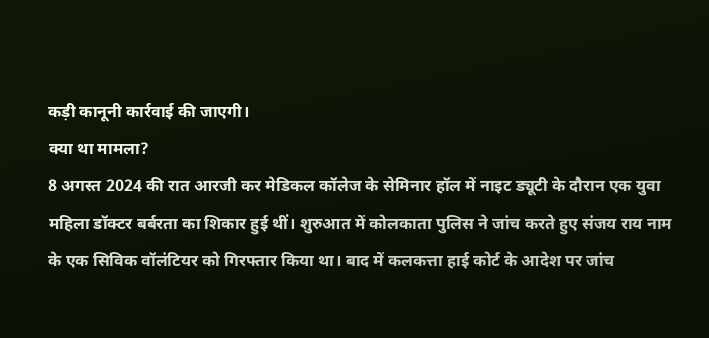कड़ी कानूनी कार्रवाई की जाएगी।
क्या था मामला?
8 अगस्त 2024 की रात आरजी कर मेडिकल कॉलेज के सेमिनार हॉल में नाइट ड्यूटी के दौरान एक युवा महिला डॉक्टर बर्बरता का शिकार हुई थीं। शुरुआत में कोलकाता पुलिस ने जांच करते हुए संजय राय नाम के एक सिविक वॉलंटियर को गिरफ्तार किया था। बाद में कलकत्ता हाई कोर्ट के आदेश पर जांच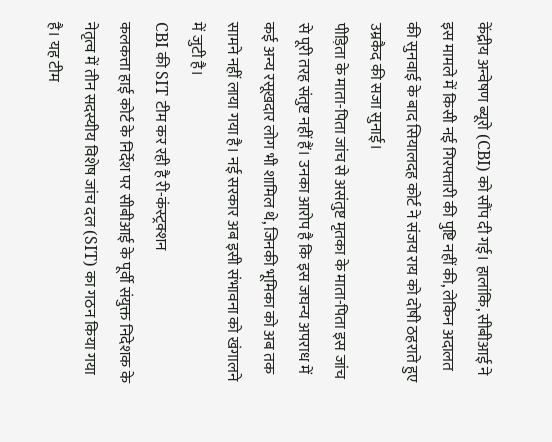केंद्रीय अन्वेषण ब्यूरो (CBI) को सौंप दी गई। हालांकि, सीबीआई ने इस मामले में किसी नई गिरफ्तारी की पुष्टि नहीं की, लेकिन अदालत की सुनवाई के बाद सियालदह कोर्ट ने संजय राय को दोषी ठहराते हुए उम्रकैद की सजा सुनाई।
पीड़िता के माता-पिता जांच से असंतुष्ट मृतका के माता-पिता इस जांच से पूरी तरह संतुष्ट नहीं हैं। उनका आरोप है कि इस जघन्य अपराध में कई अन्य रसूखदार लोग भी शामिल थे, जिनकी भूमिका को अब तक सामने नहीं लाया गया है। नई सरकार अब इसी संभावना को खंगालने में जुटी है।
CBI की SIT टीम कर रही है री-कंस्ट्रक्शन
कलकत्ता हाई कोर्ट के निर्देश पर सीबीआई के पूर्वी संयुक्त निदेशक के नेतृत्व में तीन सदस्यीय विशेष जांच दल (SIT) का गठन किया गया है। यह टीम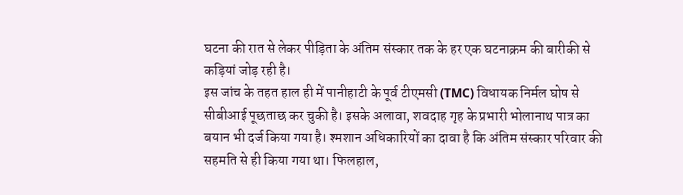घटना की रात से लेकर पीड़िता के अंतिम संस्कार तक के हर एक घटनाक्रम की बारीकी से कड़ियां जोड़ रही है।
इस जांच के तहत हाल ही में पानीहाटी के पूर्व टीएमसी (TMC) विधायक निर्मल घोष से सीबीआई पूछताछ कर चुकी है। इसके अलावा, शवदाह गृह के प्रभारी भोलानाथ पात्र का बयान भी दर्ज किया गया है। श्मशान अधिकारियों का दावा है कि अंतिम संस्कार परिवार की सहमति से ही किया गया था। फिलहाल,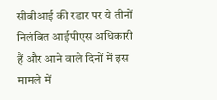सीबीआई की रडार पर ये तीनों निलंबित आईपीएस अधिकारी हैं और आने वाले दिनों में इस मामले में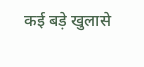कई बड़े खुलासे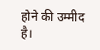होने की उम्मीद है।